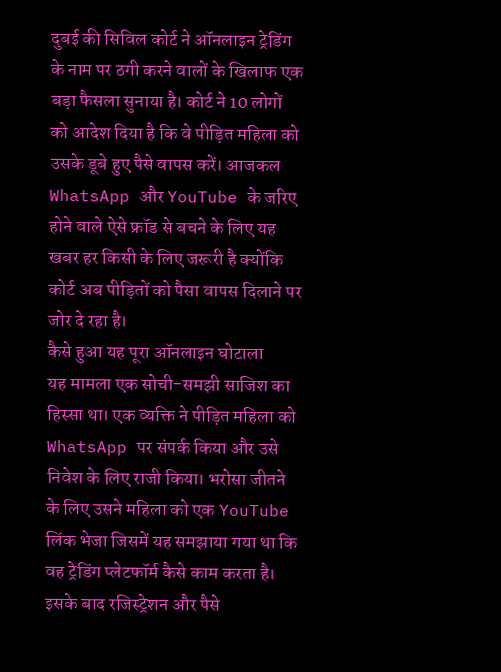दुबई की सिविल कोर्ट ने ऑनलाइन ट्रेडिंग के नाम पर ठगी करने वालों के खिलाफ एक बड़ा फैसला सुनाया है। कोर्ट ने 10 लोगों को आदेश दिया है कि वे पीड़ित महिला को उसके डूबे हुए पैसे वापस करें। आजकल WhatsApp और YouTube के जरिए होने वाले ऐसे फ्रॉड से बचने के लिए यह खबर हर किसी के लिए जरूरी है क्योंकि कोर्ट अब पीड़ितों को पैसा वापस दिलाने पर जोर दे रहा है।
कैसे हुआ यह पूरा ऑनलाइन घोटाला
यह मामला एक सोची-समझी साजिश का हिस्सा था। एक व्यक्ति ने पीड़ित महिला को WhatsApp पर संपर्क किया और उसे निवेश के लिए राजी किया। भरोसा जीतने के लिए उसने महिला को एक YouTube लिंक भेजा जिसमें यह समझाया गया था कि वह ट्रेडिंग प्लेटफॉर्म कैसे काम करता है। इसके बाद रजिस्ट्रेशन और पैसे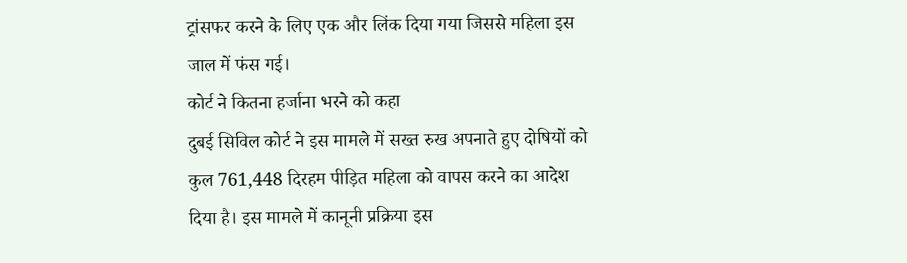ट्रांसफर करने के लिए एक और लिंक दिया गया जिससे महिला इस जाल में फंस गई।
कोर्ट ने कितना हर्जाना भरने को कहा
दुबई सिविल कोर्ट ने इस मामले में सख्त रुख अपनाते हुए दोषियों को कुल 761,448 दिरहम पीड़ित महिला को वापस करने का आदेश दिया है। इस मामले में कानूनी प्रक्रिया इस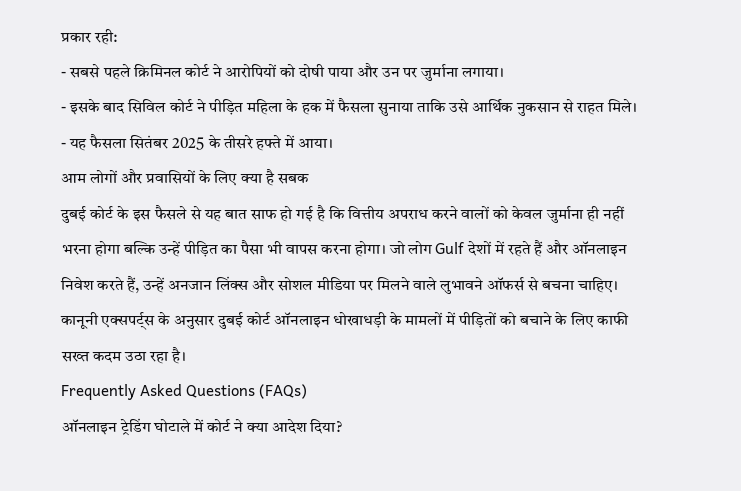प्रकार रही:
- सबसे पहले क्रिमिनल कोर्ट ने आरोपियों को दोषी पाया और उन पर जुर्माना लगाया।
- इसके बाद सिविल कोर्ट ने पीड़ित महिला के हक में फैसला सुनाया ताकि उसे आर्थिक नुकसान से राहत मिले।
- यह फैसला सितंबर 2025 के तीसरे हफ्ते में आया।
आम लोगों और प्रवासियों के लिए क्या है सबक
दुबई कोर्ट के इस फैसले से यह बात साफ हो गई है कि वित्तीय अपराध करने वालों को केवल जुर्माना ही नहीं भरना होगा बल्कि उन्हें पीड़ित का पैसा भी वापस करना होगा। जो लोग Gulf देशों में रहते हैं और ऑनलाइन निवेश करते हैं, उन्हें अनजान लिंक्स और सोशल मीडिया पर मिलने वाले लुभावने ऑफर्स से बचना चाहिए। कानूनी एक्सपर्ट्स के अनुसार दुबई कोर्ट ऑनलाइन धोखाधड़ी के मामलों में पीड़ितों को बचाने के लिए काफी सख्त कदम उठा रहा है।
Frequently Asked Questions (FAQs)
ऑनलाइन ट्रेडिंग घोटाले में कोर्ट ने क्या आदेश दिया?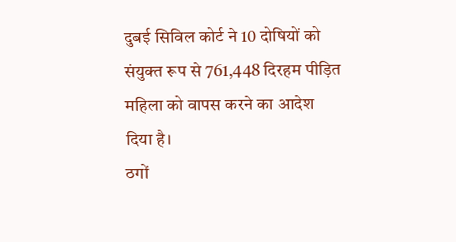दुबई सिविल कोर्ट ने 10 दोषियों को संयुक्त रूप से 761,448 दिरहम पीड़ित महिला को वापस करने का आदेश दिया है।
ठगों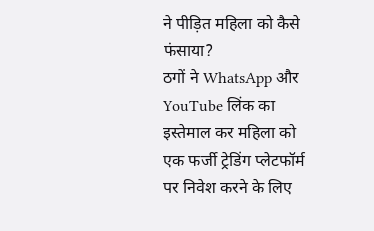ने पीड़ित महिला को कैसे फंसाया?
ठगों ने WhatsApp और YouTube लिंक का इस्तेमाल कर महिला को एक फर्जी ट्रेडिंग प्लेटफॉर्म पर निवेश करने के लिए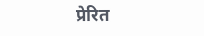प्रेरित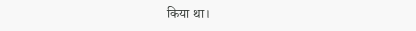किया था।